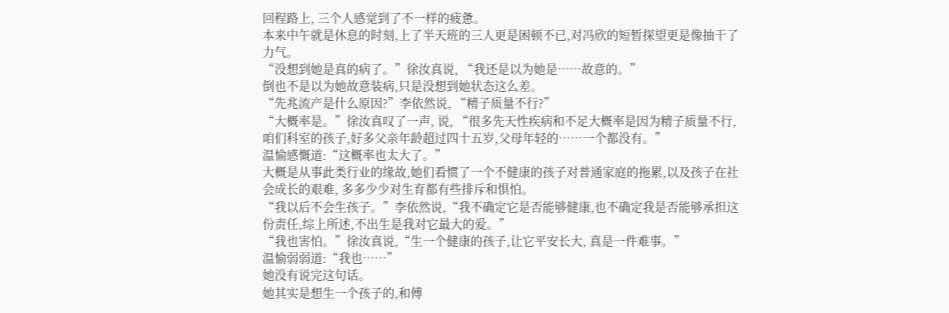回程路上, 三个人感觉到了不一样的疲惫。
本来中午就是休息的时刻,上了半天班的三人更是困顿不已,对冯欣的短暂探望更是像抽干了力气。
“没想到她是真的病了。”徐汝真说, “我还是以为她是……故意的。”
倒也不是以为她故意装病,只是没想到她状态这么差。
“先兆流产是什么原因?”李依然说, “精子质量不行?”
“大概率是。”徐汝真叹了一声, 说, “很多先天性疾病和不足大概率是因为精子质量不行, 咱们科室的孩子,好多父亲年龄超过四十五岁,父母年轻的……一个都没有。”
温愉感慨道:“这概率也太大了。”
大概是从事此类行业的缘故,她们看惯了一个不健康的孩子对普通家庭的拖累,以及孩子在社会成长的艰难, 多多少少对生育都有些排斥和惧怕。
“我以后不会生孩子。”李依然说,“我不确定它是否能够健康,也不确定我是否能够承担这份责任,综上所述,不出生是我对它最大的爱。”
“我也害怕。”徐汝真说,“生一个健康的孩子,让它平安长大, 真是一件难事。”
温愉弱弱道:“我也……”
她没有说完这句话。
她其实是想生一个孩子的,和傅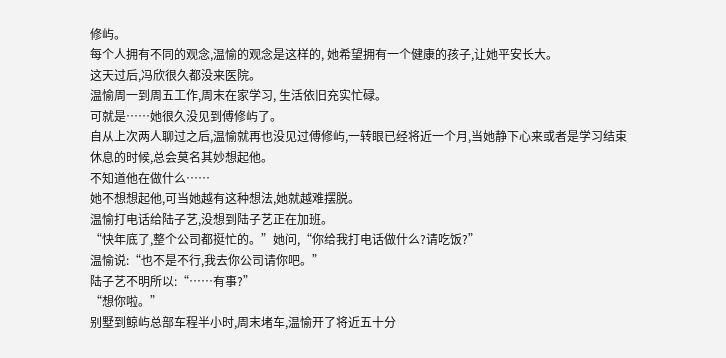修屿。
每个人拥有不同的观念,温愉的观念是这样的, 她希望拥有一个健康的孩子,让她平安长大。
这天过后,冯欣很久都没来医院。
温愉周一到周五工作,周末在家学习, 生活依旧充实忙碌。
可就是……她很久没见到傅修屿了。
自从上次两人聊过之后,温愉就再也没见过傅修屿,一转眼已经将近一个月,当她静下心来或者是学习结束休息的时候,总会莫名其妙想起他。
不知道他在做什么……
她不想想起他,可当她越有这种想法,她就越难摆脱。
温愉打电话给陆子艺,没想到陆子艺正在加班。
“快年底了,整个公司都挺忙的。”她问,“你给我打电话做什么?请吃饭?”
温愉说:“也不是不行,我去你公司请你吧。”
陆子艺不明所以:“……有事?”
“想你啦。”
别墅到鲸屿总部车程半小时,周末堵车,温愉开了将近五十分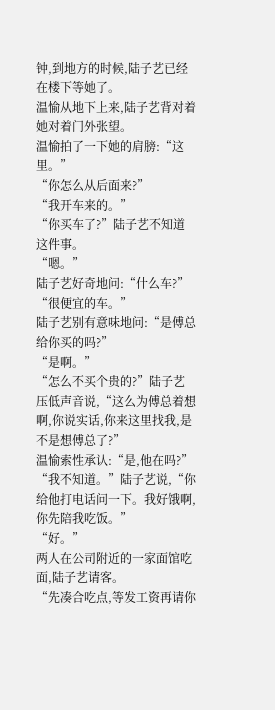钟,到地方的时候,陆子艺已经在楼下等她了。
温愉从地下上来,陆子艺背对着她对着门外张望。
温愉拍了一下她的肩膀:“这里。”
“你怎么从后面来?”
“我开车来的。”
“你买车了?”陆子艺不知道这件事。
“嗯。”
陆子艺好奇地问:“什么车?”
“很便宜的车。”
陆子艺别有意味地问:“是傅总给你买的吗?”
“是啊。”
“怎么不买个贵的?”陆子艺压低声音说,“这么为傅总着想啊,你说实话,你来这里找我,是不是想傅总了?”
温愉索性承认:“是,他在吗?”
“我不知道。”陆子艺说,“你给他打电话问一下。我好饿啊,你先陪我吃饭。”
“好。”
两人在公司附近的一家面馆吃面,陆子艺请客。
“先凑合吃点,等发工资再请你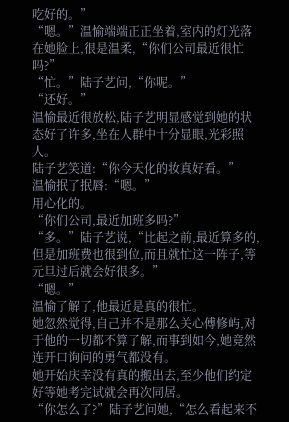吃好的。”
“嗯。”温愉端端正正坐着,室内的灯光落在她脸上,很是温柔,“你们公司最近很忙吗?”
“忙。”陆子艺问,“你呢。”
“还好。”
温愉最近很放松,陆子艺明显感觉到她的状态好了许多,坐在人群中十分显眼,光彩照人。
陆子艺笑道:“你今天化的妆真好看。”
温愉抿了抿唇:“嗯。”
用心化的。
“你们公司,最近加班多吗?”
“多。”陆子艺说,“比起之前,最近算多的,但是加班费也很到位,而且就忙这一阵子,等元旦过后就会好很多。”
“嗯。”
温愉了解了,他最近是真的很忙。
她忽然觉得,自己并不是那么关心傅修屿,对于他的一切都不算了解,而事到如今,她竟然连开口询问的勇气都没有。
她开始庆幸没有真的搬出去,至少他们约定好等她考完试就会再次同居。
“你怎么了?”陆子艺问她,“怎么看起来不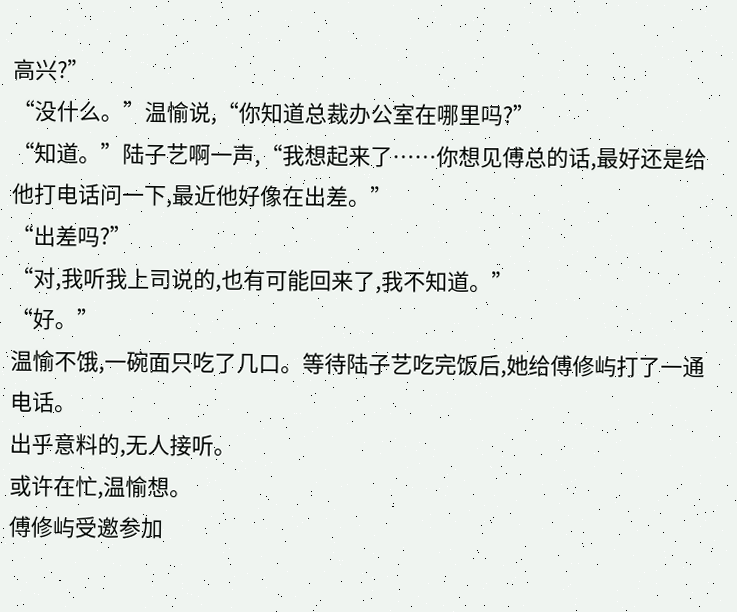高兴?”
“没什么。”温愉说,“你知道总裁办公室在哪里吗?”
“知道。”陆子艺啊一声,“我想起来了……你想见傅总的话,最好还是给他打电话问一下,最近他好像在出差。”
“出差吗?”
“对,我听我上司说的,也有可能回来了,我不知道。”
“好。”
温愉不饿,一碗面只吃了几口。等待陆子艺吃完饭后,她给傅修屿打了一通电话。
出乎意料的,无人接听。
或许在忙,温愉想。
傅修屿受邀参加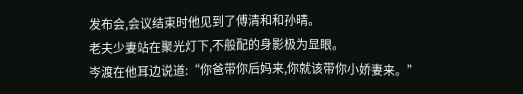发布会,会议结束时他见到了傅清和和孙晴。
老夫少妻站在聚光灯下,不般配的身影极为显眼。
岑渡在他耳边说道:“你爸带你后妈来,你就该带你小娇妻来。”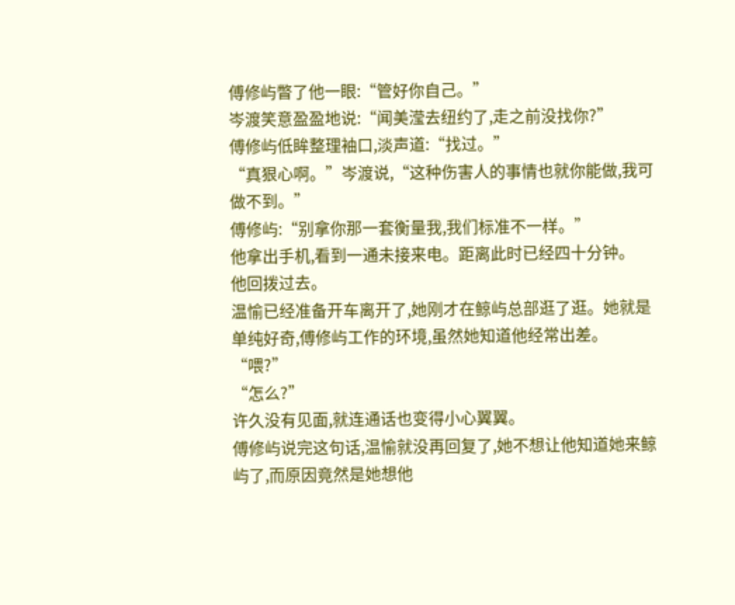傅修屿瞥了他一眼:“管好你自己。”
岑渡笑意盈盈地说:“闻美滢去纽约了,走之前没找你?”
傅修屿低眸整理袖口,淡声道:“找过。”
“真狠心啊。”岑渡说,“这种伤害人的事情也就你能做,我可做不到。”
傅修屿:“别拿你那一套衡量我,我们标准不一样。”
他拿出手机,看到一通未接来电。距离此时已经四十分钟。
他回拨过去。
温愉已经准备开车离开了,她刚才在鲸屿总部逛了逛。她就是单纯好奇,傅修屿工作的环境,虽然她知道他经常出差。
“喂?”
“怎么?”
许久没有见面,就连通话也变得小心翼翼。
傅修屿说完这句话,温愉就没再回复了,她不想让他知道她来鲸屿了,而原因竟然是她想他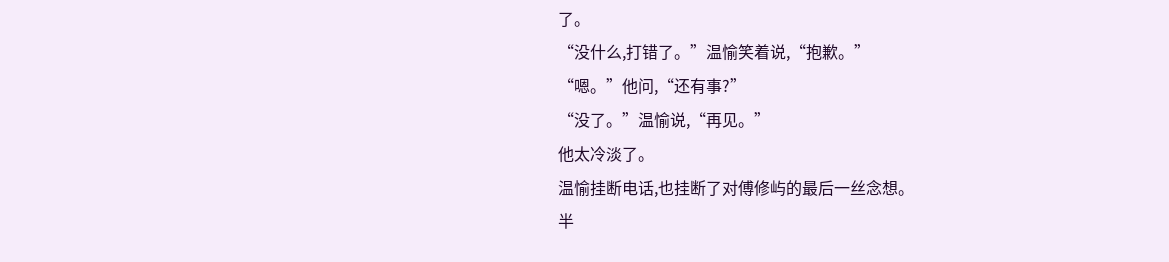了。
“没什么,打错了。”温愉笑着说,“抱歉。”
“嗯。”他问,“还有事?”
“没了。”温愉说,“再见。”
他太冷淡了。
温愉挂断电话,也挂断了对傅修屿的最后一丝念想。
半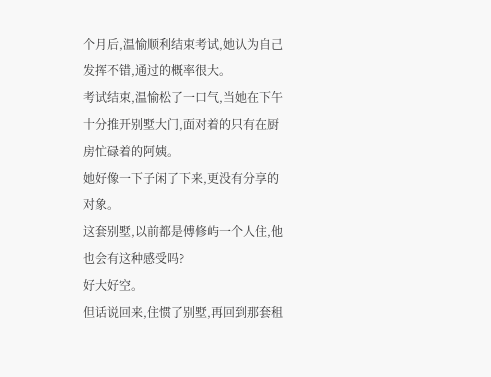个月后,温愉顺利结束考试,她认为自己发挥不错,通过的概率很大。
考试结束,温愉松了一口气,当她在下午十分推开别墅大门,面对着的只有在厨房忙碌着的阿姨。
她好像一下子闲了下来,更没有分享的对象。
这套别墅,以前都是傅修屿一个人住,他也会有这种感受吗?
好大好空。
但话说回来,住惯了别墅,再回到那套租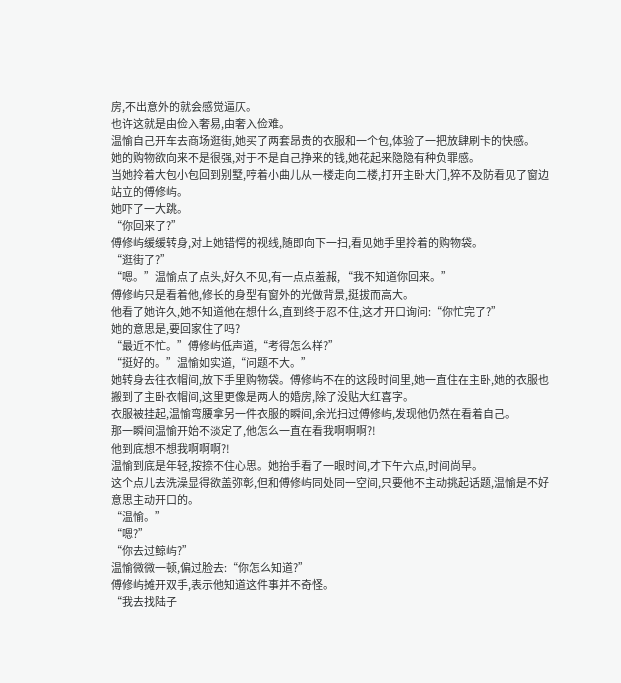房,不出意外的就会感觉逼仄。
也许这就是由俭入奢易,由奢入俭难。
温愉自己开车去商场逛街,她买了两套昂贵的衣服和一个包,体验了一把放肆刷卡的快感。
她的购物欲向来不是很强,对于不是自己挣来的钱,她花起来隐隐有种负罪感。
当她拎着大包小包回到别墅,哼着小曲儿从一楼走向二楼,打开主卧大门,猝不及防看见了窗边站立的傅修屿。
她吓了一大跳。
“你回来了?”
傅修屿缓缓转身,对上她错愕的视线,随即向下一扫,看见她手里拎着的购物袋。
“逛街了?”
“嗯。”温愉点了点头,好久不见,有一点点羞赧, “我不知道你回来。”
傅修屿只是看着他,修长的身型有窗外的光做背景,挺拔而高大。
他看了她许久,她不知道他在想什么,直到终于忍不住,这才开口询问:“你忙完了?”
她的意思是,要回家住了吗?
“最近不忙。”傅修屿低声道,“考得怎么样?”
“挺好的。”温愉如实道,“问题不大。”
她转身去往衣帽间,放下手里购物袋。傅修屿不在的这段时间里,她一直住在主卧,她的衣服也搬到了主卧衣帽间,这里更像是两人的婚房,除了没贴大红喜字。
衣服被挂起,温愉弯腰拿另一件衣服的瞬间,余光扫过傅修屿,发现他仍然在看着自己。
那一瞬间温愉开始不淡定了,他怎么一直在看我啊啊啊?!
他到底想不想我啊啊啊?!
温愉到底是年轻,按捺不住心思。她抬手看了一眼时间,才下午六点,时间尚早。
这个点儿去洗澡显得欲盖弥彰,但和傅修屿同处同一空间,只要他不主动挑起话题,温愉是不好意思主动开口的。
“温愉。”
“嗯?”
“你去过鲸屿?”
温愉微微一顿,偏过脸去:“你怎么知道?”
傅修屿摊开双手,表示他知道这件事并不奇怪。
“我去找陆子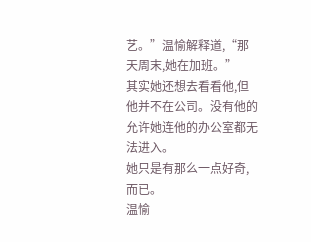艺。”温愉解释道,“那天周末,她在加班。”
其实她还想去看看他,但他并不在公司。没有他的允许她连他的办公室都无法进入。
她只是有那么一点好奇,而已。
温愉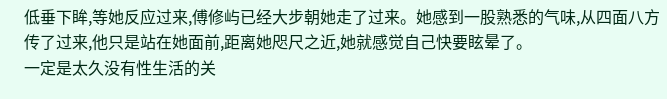低垂下眸,等她反应过来,傅修屿已经大步朝她走了过来。她感到一股熟悉的气味,从四面八方传了过来,他只是站在她面前,距离她咫尺之近,她就感觉自己快要眩晕了。
一定是太久没有性生活的关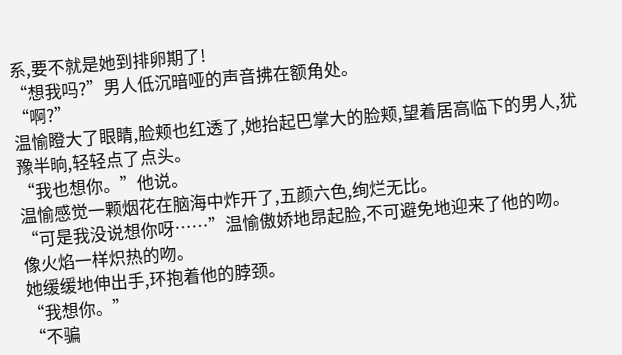系,要不就是她到排卵期了!
“想我吗?”男人低沉暗哑的声音拂在额角处。
“啊?”
温愉瞪大了眼睛,脸颊也红透了,她抬起巴掌大的脸颊,望着居高临下的男人,犹豫半晌,轻轻点了点头。
“我也想你。”他说。
温愉感觉一颗烟花在脑海中炸开了,五颜六色,绚烂无比。
“可是我没说想你呀……”温愉傲娇地昂起脸,不可避免地迎来了他的吻。
像火焰一样炽热的吻。
她缓缓地伸出手,环抱着他的脖颈。
“我想你。”
“不骗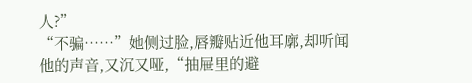人?”
“不骗……”她侧过脸,唇瓣贴近他耳廓,却听闻他的声音,又沉又哑,“抽屉里的避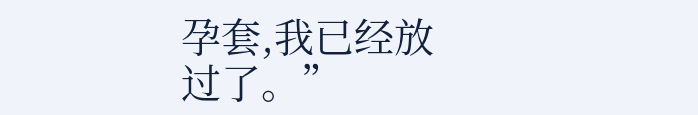孕套,我已经放过了。”